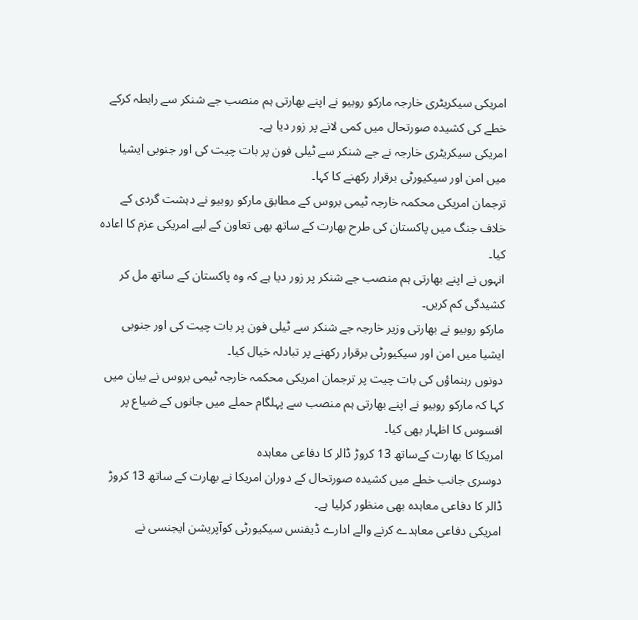امریکی سیکریٹری خارجہ مارکو روبیو نے اپنے بھارتی ہم منصب جے شنکر سے رابطہ کرکے خطے کی کشیدہ صورتحال میں کمی لانے پر زور دیا ہے۔
امریکی سیکریٹری خارجہ نے جے شنکر سے ٹیلی فون پر بات چیت کی اور جنوبی ایشیا میں امن اور سیکیورٹی برقرار رکھنے کا کہا۔
ترجمان امریکی محکمہ خارجہ ٹیمی بروس کے مطابق مارکو روبیو نے دہشت گردی کے خلاف جنگ میں پاکستان کی طرح بھارت کے ساتھ بھی تعاون کے لیے امریکی عزم کا اعادہ کیا۔
انہوں نے اپنے بھارتی ہم منصب جے شنکر پر زور دیا ہے کہ وہ پاکستان کے ساتھ مل کر کشیدگی کم کریں۔
مارکو روبیو نے بھارتی وزیر خارجہ جے شنکر سے ٹیلی فون پر بات چیت کی اور جنوبی ایشیا میں امن اور سیکیورٹی برقرار رکھنے پر تبادلہ خیال کیا۔
دونوں رہنماؤں کی بات چیت پر ترجمان امریکی محکمہ خارجہ ٹیمی بروس نے بیان میں کہا کہ مارکو روبیو نے اپنے بھارتی ہم منصب سے پہلگام حملے میں جانوں کے ضیاع پر افسوس کا اظہار بھی کیا۔
امریکا کا بھارت کےساتھ 13 کروڑ ڈالر کا دفاعی معاہدہ
دوسری جانب خطے میں کشیدہ صورتحال کے دوران امریکا نے بھارت کے ساتھ 13 کروڑ ڈالر کا دفاعی معاہدہ بھی منظور کرلیا ہے۔
امریکی دفاعی معاہدے کرنے والے ادارے ڈیفنس سیکیورٹی کوآپریشن ایجنسی نے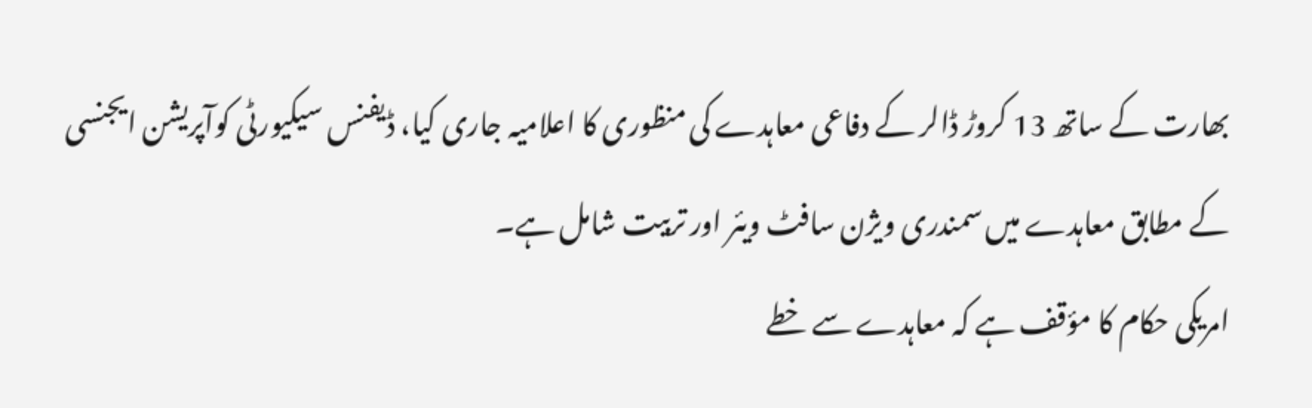بھارت کے ساتھ 13 کروڑ ڈالر کے دفاعی معاہدے کی منظوری کا اعلامیہ جاری کیا، ڈیفنس سیکیورٹی کوآپریشن ایجنسی کے مطابق معاہدے میں سمندری ویژن سافٹ ویئر اور تربیت شامل ہے۔
امریکی حکام کا مؤقف ہے کہ معاہدے سے خطے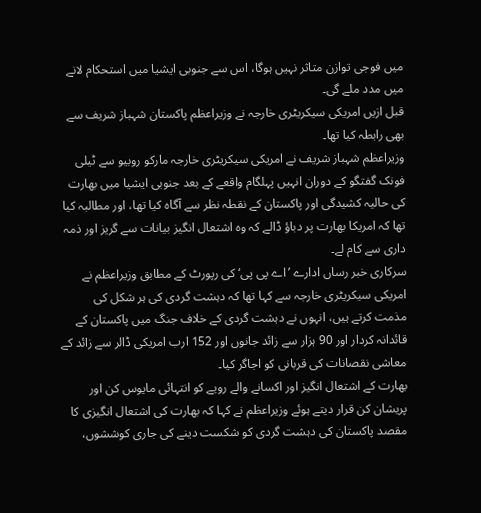میں فوجی توازن متاثر نہیں ہوگا، اس سے جنوبی ایشیا میں استحکام لانے میں مدد ملے گی۔
قبل ازیں امریکی سیکریٹری خارجہ نے وزیراعظم پاکستان شہباز شریف سے بھی رابطہ کیا تھا۔
وزیراعظم شہباز شریف نے امریکی سیکریٹری خارجہ مارکو روبیو سے ٹیلی فونک گفتگو کے دوران انہیں پہلگام واقعے کے بعد جنوبی ایشیا میں بھارت کی حالیہ کشیدگی اور پاکستان کے نقطہ نظر سے آگاہ کیا تھا، اور مطالبہ کیا تھا کہ امریکا بھارت پر دباؤ ڈالے کہ وہ اشتعال انگیز بیانات سے گریز اور ذمہ داری سے کام لے۔
سرکاری خبر رساں ادارے ’اے پی پی‘ کی رپورٹ کے مطابق وزیراعظم نے امریکی سیکریٹری خارجہ سے کہا تھا کہ دہشت گردی کی ہر شکل کی مذمت کرتے ہیں، انہوں نے دہشت گردی کے خلاف جنگ میں پاکستان کے قائدانہ کردار اور 90 ہزار سے زائد جانوں اور 152 ارب امریکی ڈالر سے زائد کے معاشی نقصانات کی قربانی کو اجاگر کیا۔
بھارت کے اشتعال انگیز اور اکسانے والے رویے کو انتہائی مایوس کن اور پریشان کن قرار دیتے ہوئے وزیراعظم نے کہا کہ بھارت کی اشتعال انگیزی کا مقصد پاکستان کی دہشت گردی کو شکست دینے کی جاری کوششوں،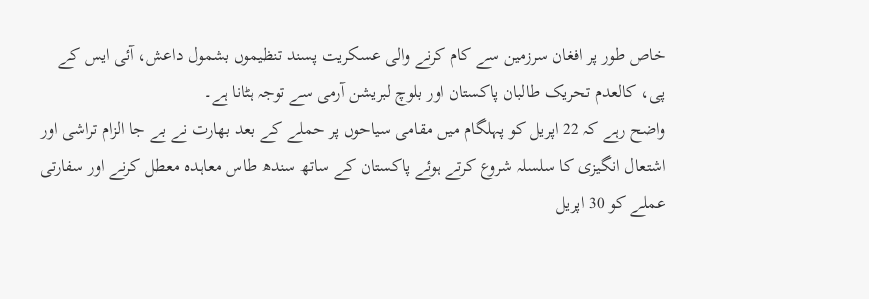خاص طور پر افغان سرزمین سے کام کرنے والی عسکریت پسند تنظیموں بشمول داعش، آئی ایس کے پی، کالعدم تحریک طالبان پاکستان اور بلوچ لبریشن آرمی سے توجہ ہٹانا ہے۔
واضح رہے کہ 22 اپریل کو پہلگام میں مقامی سیاحوں پر حملے کے بعد بھارت نے بے جا الزام تراشی اور اشتعال انگیزی کا سلسلہ شروع کرتے ہوئے پاکستان کے ساتھ سندھ طاس معاہدہ معطل کرنے اور سفارتی عملے کو 30 اپریل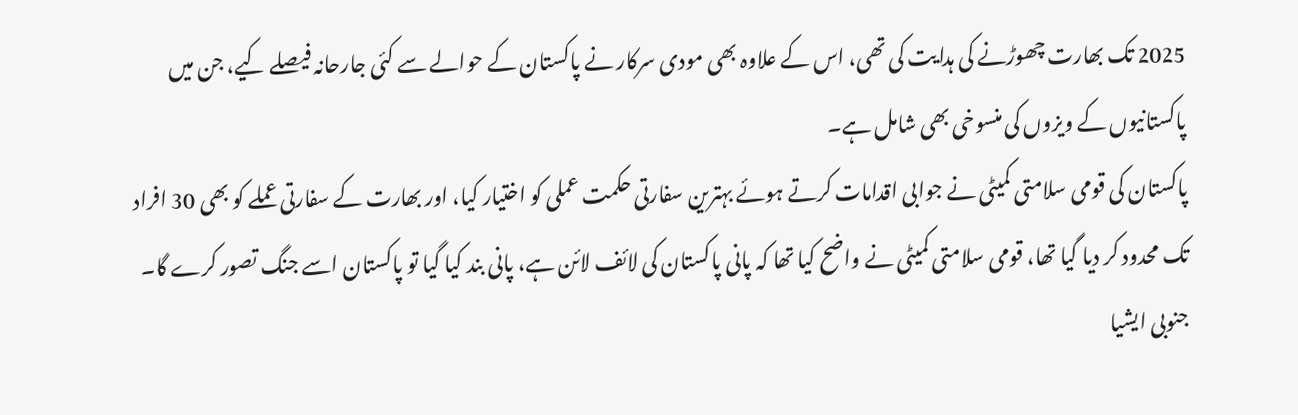2025 تک بھارت چھوڑنے کی ہدایت کی تھی، اس کے علاوہ بھی مودی سرکار نے پاکستان کے حوالے سے کئی جارحانہ فیصلے کیے، جن میں پاکستانیوں کے ویزوں کی منسوخی بھی شامل ہے۔
پاکستان کی قومی سلامتی کمیٹی نے جوابی اقدامات کرتے ہوئے بہترین سفارتی حکمت عملی کو اختیار کیا، اور بھارت کے سفارتی عملے کو بھی 30 افراد تک محدود کر دیا گیا تھا، قومی سلامتی کمیٹی نے واضح کیا تھا کہ پانی پاکستان کی لائف لائن ہے، پانی بند کیا گیا تو پاکستان اسے جنگ تصور کرے گا۔
جنوبی ایشیا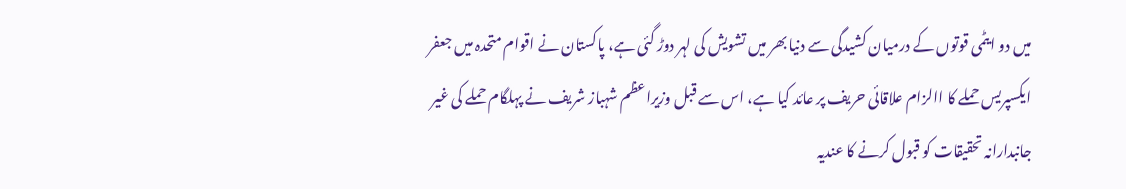میں دو ایٹمی قوتوں کے درمیان کشیدگی سے دنیا بھر میں تشویش کی لہر دوڑ گئی ہے، پاکستان نے اقوام متحدہ میں جعفر ایکسپریس حملے کا االزام علاقائی حریف پر عائد کیا ہے، اس سے قبل وزیراعظم شہباز شریف نے پہلگام حملے کی غیر جانبدارانہ تحقیقات کو قبول کرنے کا عندیہ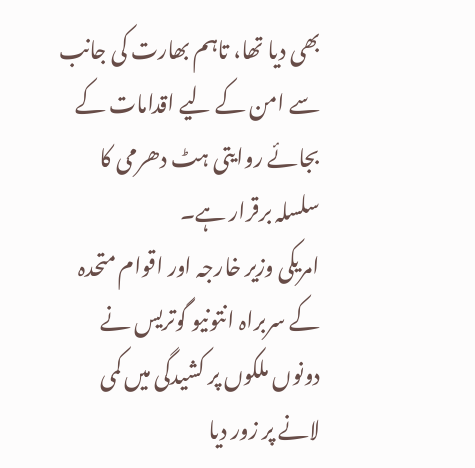بھی دیا تھا، تاہم بھارت کی جانب سے امن کے لیے اقدامات کے بجائے روایتی ہٹ دھرمی کا سلسلہ برقرار ہے۔
امریکی وزیر خارجہ اور اقوام متحدہ کے سربراہ انتونیو گوتریس نے دونوں ملکوں پر کشیدگی میں کمی لانے پر زور دیا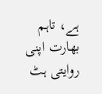ہے، تاہم بھارت اپنی روایتی ہٹ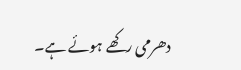دھرمی رکھے ہوئے ہے۔